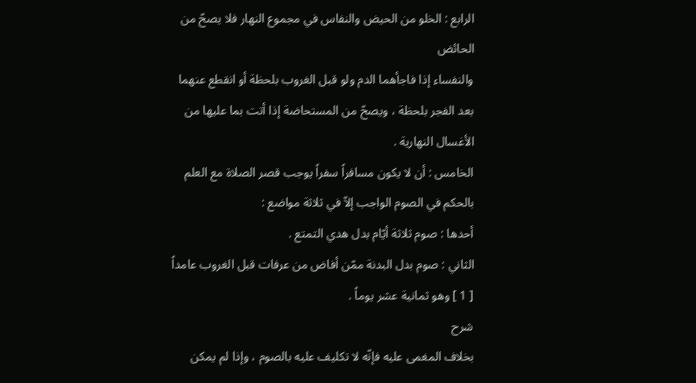الرابع : الخلو من الحيض والنفاس في مجموع النهار فلا يصحّ من الحائض
والنفساء إذا فاجأهما الدم ولو قبل الغروب بلحظة أو انقطع عنهما بعد الفجر بلحظة ، ويصحّ من المستحاضة إذا أتت بما عليها من الأغسال النهارية .
الخامس : أن لا يكون مسافراً سفراً يوجب قصر الصلاة مع العلم بالحكم في الصوم الواجب إلاّ في ثلاثة مواضع :
أحدها : صوم ثلاثة أيّام بدل هدي التمتع .
الثاني : صوم بدل البدنة ممّن أفاض من عرفات قبل الغروب عامداً [ 1 ] وهو ثمانية عشر يوماً .
شرح
بخلاف المغمى عليه فإنّه لا تكليف عليه بالصوم ، وإذا لم يمكن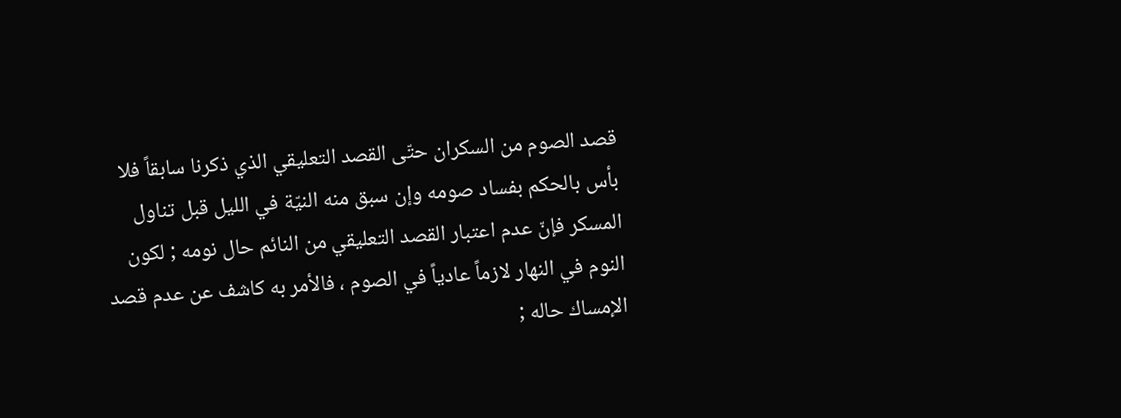قصد الصوم من السكران حتّى القصد التعليقي الذي ذكرنا سابقاً فلا بأس بالحكم بفساد صومه وإن سبق منه النيّة في الليل قبل تناول المسكر فإنّ عدم اعتبار القصد التعليقي من النائم حال نومه ; لكون النوم في النهار لازماً عادياً في الصوم ، فالأمر به كاشف عن عدم قصد الإمساك حاله ;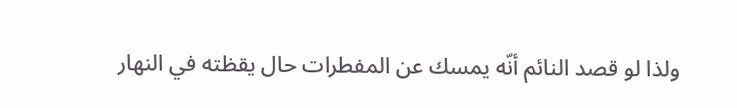ولذا لو قصد النائم أنّه يمسك عن المفطرات حال يقظته في النهار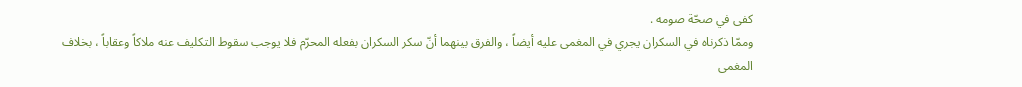كفى في صحّة صومه .
وممّا ذكرناه في السكران يجري في المغمى عليه أيضاً ، والفرق بينهما أنّ سكر السكران بفعله المحرّم فلا يوجب سقوط التكليف عنه ملاكاً وعقاباً ، بخلاف المغمى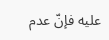عليه فإنّ عدم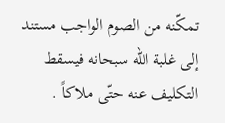تمكّنه من الصوم الواجب مستند إلى غلبة اللّه سبحانه فيسقط التكليف عنه حتّى ملاكاً .